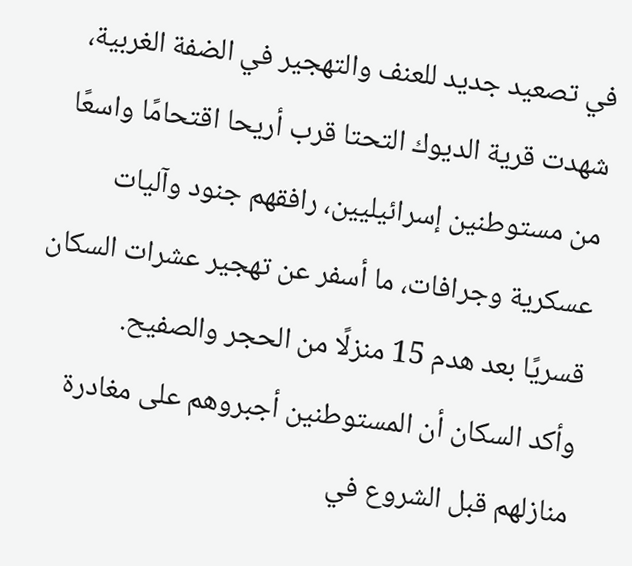في تصعيد جديد للعنف والتهجير في الضفة الغربية، شهدت قرية الديوك التحتا قرب أريحا اقتحامًا واسعًا من مستوطنين إسرائيليين، رافقهم جنود وآليات عسكرية وجرافات، ما أسفر عن تهجير عشرات السكان قسريًا بعد هدم 15 منزلًا من الحجر والصفيح.
وأكد السكان أن المستوطنين أجبروهم على مغادرة منازلهم قبل الشروع في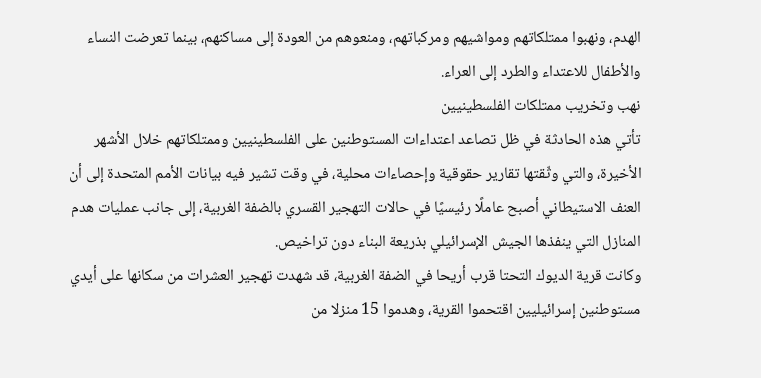الهدم، ونهبوا ممتلكاتهم ومواشيهم ومركباتهم، ومنعوهم من العودة إلى مساكنهم، بينما تعرضت النساء والأطفال للاعتداء والطرد إلى العراء.
نهب وتخريب ممتلكات الفلسطينيين
تأتي هذه الحادثة في ظل تصاعد اعتداءات المستوطنين على الفلسطينيين وممتلكاتهم خلال الأشهر الأخيرة، والتي وثّقتها تقارير حقوقية وإحصاءات محلية، في وقت تشير فيه بيانات الأمم المتحدة إلى أن العنف الاستيطاني أصبح عاملًا رئيسيًا في حالات التهجير القسري بالضفة الغربية، إلى جانب عمليات هدم المنازل التي ينفذها الجيش الإسرائيلي بذريعة البناء دون تراخيص.
وكانت قرية الديوك التحتا قرب أريحا في الضفة الغربية، قد شهدت تهجير العشرات من سكانها على أيدي مستوطنين إسرائيليين اقتحموا القرية، وهدموا 15 منزلا من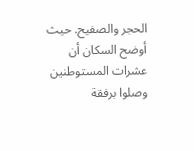الحجر والصفيح. حيث أوضح السكان أن عشرات المستوطنين وصلوا برفقة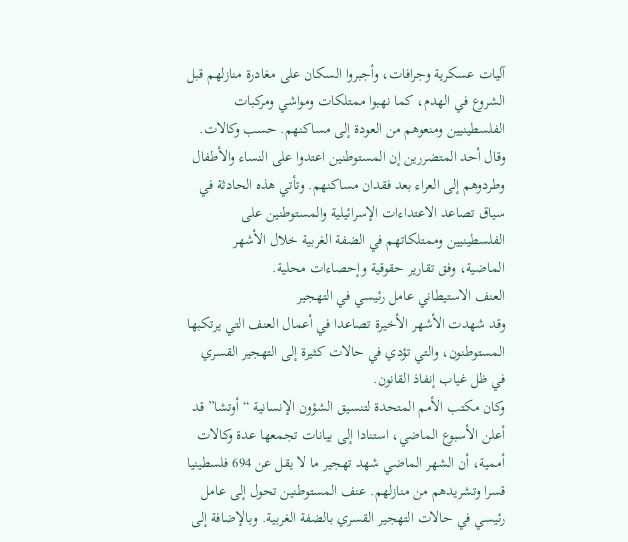آليات عسكرية وجرافات، وأجبروا السكان على مغادرة منازلهم قبل الشروع في الهدم، كما نهبوا ممتلكات ومواشي ومركبات الفلسطينيين ومنعوهم من العودة إلى مساكنهم. حسب وكالات.
وقال أحد المتضررين إن المستوطنين اعتدوا على النساء والأطفال وطردوهم إلى العراء بعد فقدان مساكنهم. وتأتي هذه الحادثة في سياق تصاعد الاعتداءات الإسرائيلية والمستوطنين على الفلسطينيين وممتلكاتهم في الضفة الغربية خلال الأشهر الماضية، وفق تقارير حقوقية وإحصاءات محلية.
العنف الاستيطاني عامل رئيسي في التهجير
وقد شهدت الأشهر الأخيرة تصاعدا في أعمال العنف التي يرتكبها المستوطنون، والتي تؤدي في حالات كثيرة إلى التهجير القسري في ظل غياب إنفاذ القانون.
وكان مكتب الأمم المتحدة لتنسيق الشؤون الإنسانية “أوتشا” قد أعلن الأسبوع الماضي، استنادا إلى بيانات تجمعها عدة وكالات أممية، أن الشهر الماضي شهد تهجير ما لا يقل عن 694 فلسطينيا قسرا وتشريدهم من منازلهم. عنف المستوطنين تحول إلى عامل رئيسي في حالات التهجير القسري بالضفة الغربية. وبالإضافة إلى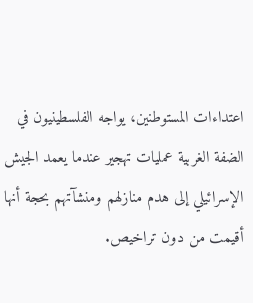اعتداءات المستوطنين، يواجه الفلسطينيون في الضفة الغربية عمليات تهجير عندما يعمد الجيش الإسرائيلي إلى هدم منازلهم ومنشآتهم بحجة أنها أقيمت من دون تراخيص.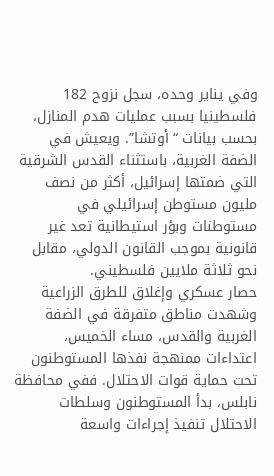وفي يناير وحده، سجل نزوح 182 فلسطينيا بسبب عمليات هدم المنازل، بحسب بيانات “أوتشا”. ويعيش في الضفة الغربية، باستثناء القدس الشرقية التي ضمتها إسرائيل، أكثر من نصف مليون مستوطن إسرائيلي في مستوطنات وبؤر استيطانية تعد غير قانونية بموجب القانون الدولي، مقابل نحو ثلاثة ملايين فلسطيني.
حصار عسكري وإغلاق للطرق الزراعية
وشهدت مناطق متفرقة في الضفة الغربية والقدس، مساء الخميس، اعتداءات ممنهجة نفذها المستوطنون تحت حماية قوات الاحتلال. ففي محافظة نابلس، بدأ المستوطنون وسلطات الاحتلال تنفيذ إجراءات واسعة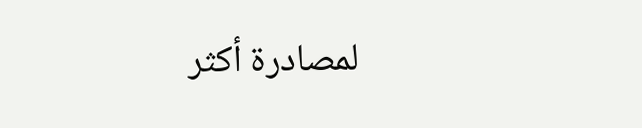لمصادرة أكثر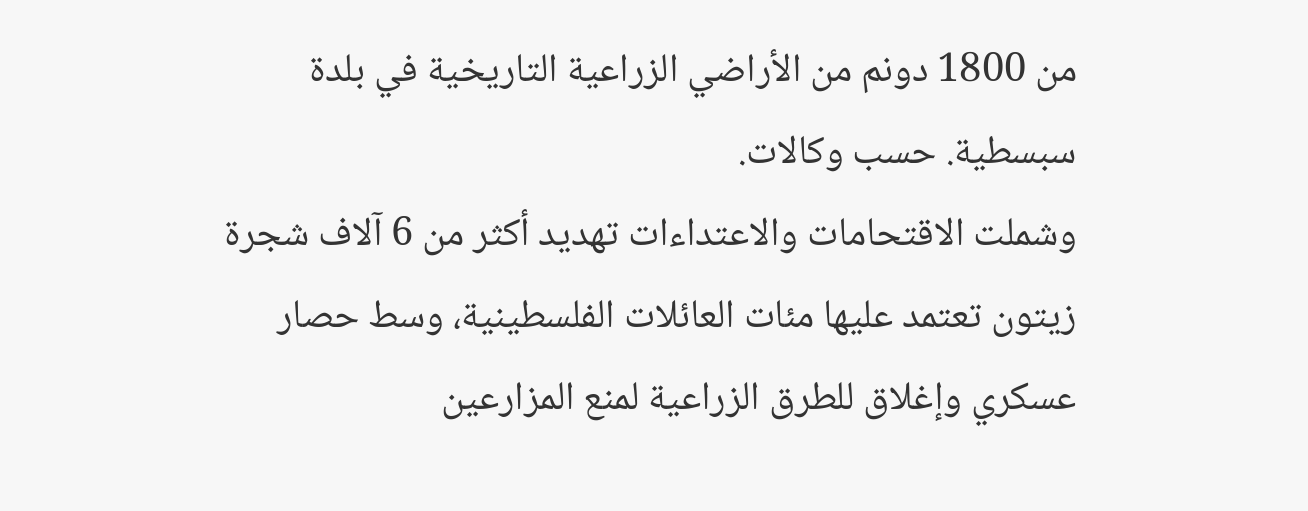من 1800 دونم من الأراضي الزراعية التاريخية في بلدة سبسطية. حسب وكالات.
وشملت الاقتحامات والاعتداءات تهديد أكثر من 6 آلاف شجرة زيتون تعتمد عليها مئات العائلات الفلسطينية، وسط حصار عسكري وإغلاق للطرق الزراعية لمنع المزارعين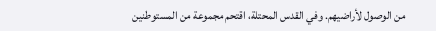من الوصول لأراضيهم. وفي القدس المحتلة، اقتحم مجموعة من المستوطنين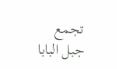تجمع جبل البابا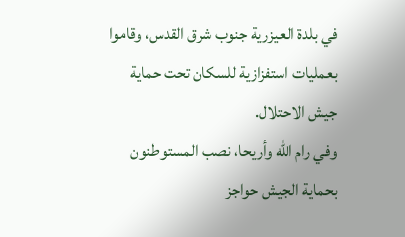في بلدة العيزرية جنوب شرق القدس، وقاموا بعمليات استفزازية للسكان تحت حماية جيش الاحتلال.
وفي رام الله وأريحا، نصب المستوطنون بحماية الجيش حواجز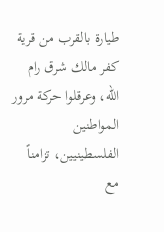طيارة بالقرب من قرية كفر مالك شرق رام الله، وعرقلوا حركة مرور المواطنين الفلسطينيين، تزامناً مع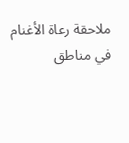ملاحقة رعاة الأغنام في مناطق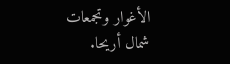الأغوار وتجمعات شمال أريحا.